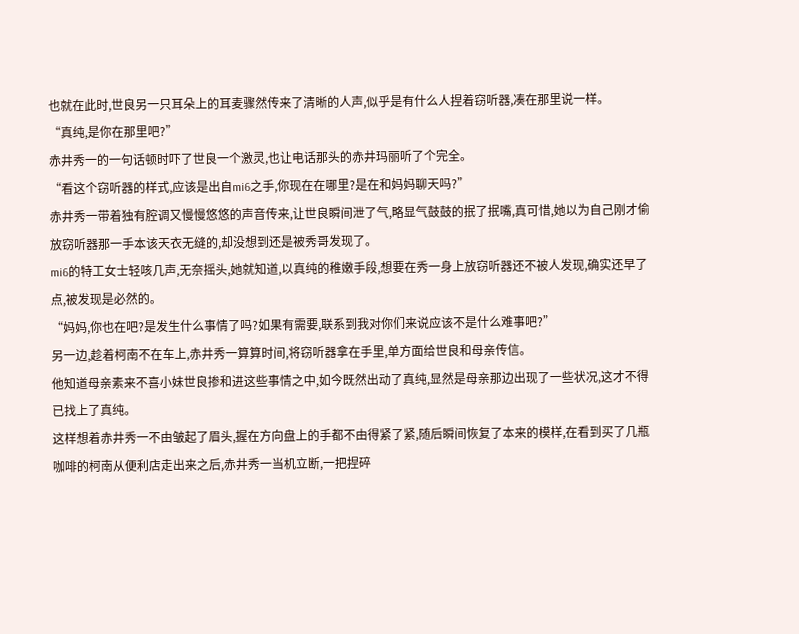也就在此时,世良另一只耳朵上的耳麦骤然传来了清晰的人声,似乎是有什么人捏着窃听器,凑在那里说一样。
“真纯,是你在那里吧?”
赤井秀一的一句话顿时吓了世良一个激灵,也让电话那头的赤井玛丽听了个完全。
“看这个窃听器的样式,应该是出自mi6之手,你现在在哪里?是在和妈妈聊天吗?”
赤井秀一带着独有腔调又慢慢悠悠的声音传来,让世良瞬间泄了气,略显气鼓鼓的抿了抿嘴,真可惜,她以为自己刚才偷放窃听器那一手本该天衣无缝的,却没想到还是被秀哥发现了。
mi6的特工女士轻咳几声,无奈摇头,她就知道,以真纯的稚嫩手段,想要在秀一身上放窃听器还不被人发现,确实还早了点,被发现是必然的。
“妈妈,你也在吧?是发生什么事情了吗?如果有需要,联系到我对你们来说应该不是什么难事吧?”
另一边,趁着柯南不在车上,赤井秀一算算时间,将窃听器拿在手里,单方面给世良和母亲传信。
他知道母亲素来不喜小妹世良掺和进这些事情之中,如今既然出动了真纯,显然是母亲那边出现了一些状况,这才不得已找上了真纯。
这样想着赤井秀一不由皱起了眉头,握在方向盘上的手都不由得紧了紧,随后瞬间恢复了本来的模样,在看到买了几瓶咖啡的柯南从便利店走出来之后,赤井秀一当机立断,一把捏碎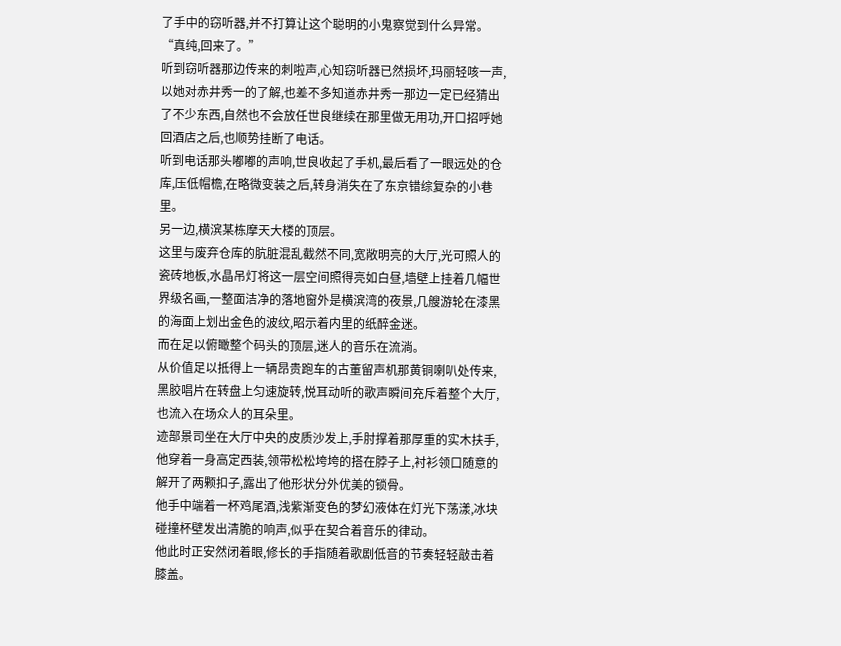了手中的窃听器,并不打算让这个聪明的小鬼察觉到什么异常。
“真纯,回来了。”
听到窃听器那边传来的刺啦声,心知窃听器已然损坏,玛丽轻咳一声,以她对赤井秀一的了解,也差不多知道赤井秀一那边一定已经猜出了不少东西,自然也不会放任世良继续在那里做无用功,开口招呼她回酒店之后,也顺势挂断了电话。
听到电话那头嘟嘟的声响,世良收起了手机,最后看了一眼远处的仓库,压低帽檐,在略微变装之后,转身消失在了东京错综复杂的小巷里。
另一边,横滨某栋摩天大楼的顶层。
这里与废弃仓库的肮脏混乱截然不同,宽敞明亮的大厅,光可照人的瓷砖地板,水晶吊灯将这一层空间照得亮如白昼,墙壁上挂着几幅世界级名画,一整面洁净的落地窗外是横滨湾的夜景,几艘游轮在漆黑的海面上划出金色的波纹,昭示着内里的纸醉金迷。
而在足以俯瞰整个码头的顶层,迷人的音乐在流淌。
从价值足以抵得上一辆昂贵跑车的古董留声机那黄铜喇叭处传来,黑胶唱片在转盘上匀速旋转,悦耳动听的歌声瞬间充斥着整个大厅,也流入在场众人的耳朵里。
迹部景司坐在大厅中央的皮质沙发上,手肘撑着那厚重的实木扶手,他穿着一身高定西装,领带松松垮垮的搭在脖子上,衬衫领口随意的解开了两颗扣子,露出了他形状分外优美的锁骨。
他手中端着一杯鸡尾酒,浅紫渐变色的梦幻液体在灯光下荡漾,冰块碰撞杯壁发出清脆的响声,似乎在契合着音乐的律动。
他此时正安然闭着眼,修长的手指随着歌剧低音的节奏轻轻敲击着膝盖。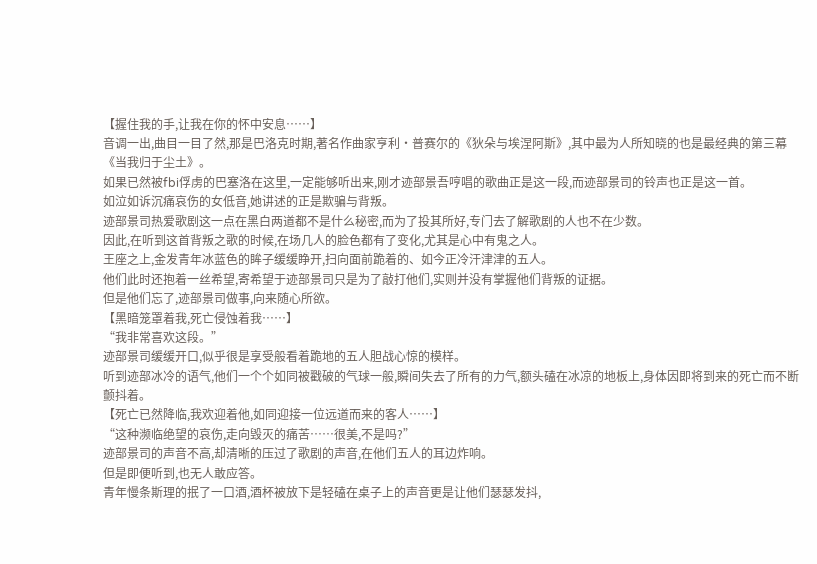【握住我的手,让我在你的怀中安息……】
音调一出,曲目一目了然,那是巴洛克时期,著名作曲家亨利·普赛尔的《狄朵与埃涅阿斯》,其中最为人所知晓的也是最经典的第三幕《当我归于尘土》。
如果已然被fbi俘虏的巴塞洛在这里,一定能够听出来,刚才迹部景吾哼唱的歌曲正是这一段,而迹部景司的铃声也正是这一首。
如泣如诉沉痛哀伤的女低音,她讲述的正是欺骗与背叛。
迹部景司热爱歌剧这一点在黑白两道都不是什么秘密,而为了投其所好,专门去了解歌剧的人也不在少数。
因此,在听到这首背叛之歌的时候,在场几人的脸色都有了变化,尤其是心中有鬼之人。
王座之上,金发青年冰蓝色的眸子缓缓睁开,扫向面前跪着的、如今正冷汗津津的五人。
他们此时还抱着一丝希望,寄希望于迹部景司只是为了敲打他们,实则并没有掌握他们背叛的证据。
但是他们忘了,迹部景司做事,向来随心所欲。
【黑暗笼罩着我,死亡侵蚀着我……】
“我非常喜欢这段。”
迹部景司缓缓开口,似乎很是享受般看着跪地的五人胆战心惊的模样。
听到迹部冰冷的语气,他们一个个如同被戳破的气球一般,瞬间失去了所有的力气,额头磕在冰凉的地板上,身体因即将到来的死亡而不断颤抖着。
【死亡已然降临,我欢迎着他,如同迎接一位远道而来的客人……】
“这种濒临绝望的哀伤,走向毁灭的痛苦……很美,不是吗?”
迹部景司的声音不高,却清晰的压过了歌剧的声音,在他们五人的耳边炸响。
但是即便听到,也无人敢应答。
青年慢条斯理的抿了一口酒,酒杯被放下是轻磕在桌子上的声音更是让他们瑟瑟发抖,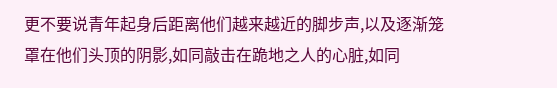更不要说青年起身后距离他们越来越近的脚步声,以及逐渐笼罩在他们头顶的阴影,如同敲击在跪地之人的心脏,如同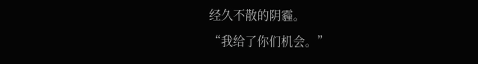经久不散的阴霾。
“我给了你们机会。”